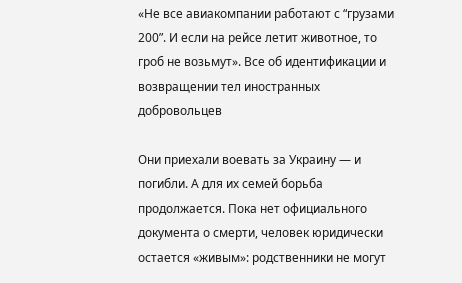«Не все авиакомпании работают с “грузами 200”. И если на рейсе летит животное, то гроб не возьмут». Все об идентификации и возвращении тел иностранных добровольцев

Они приехали воевать за Украину — и погибли. А для их семей борьба продолжается. Пока нет официального документа о смерти, человек юридически остается «живым»: родственники не могут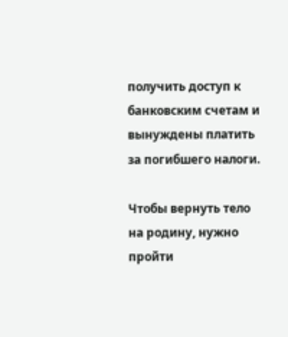получить доступ к банковским счетам и вынуждены платить за погибшего налоги.

Чтобы вернуть тело на родину, нужно пройти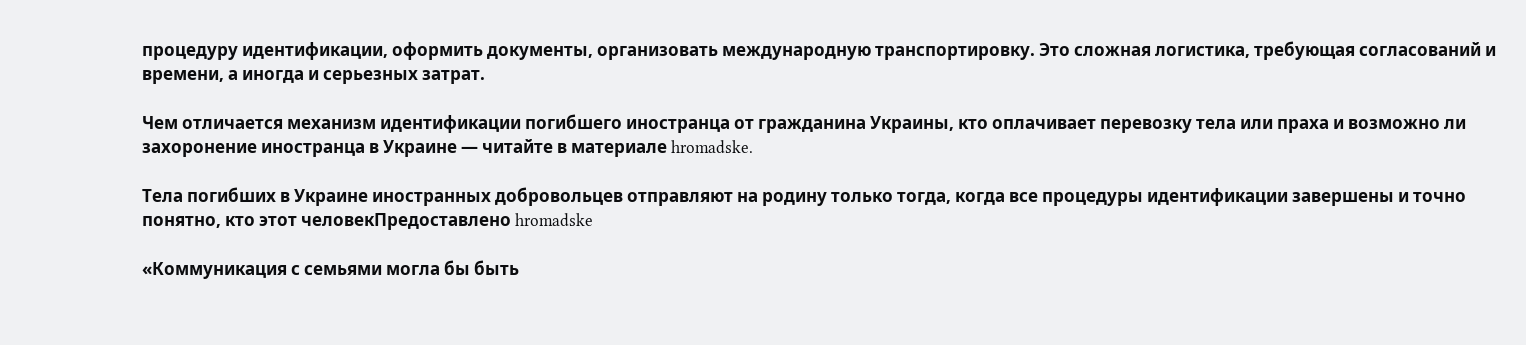процедуру идентификации, оформить документы, организовать международную транспортировку. Это сложная логистика, требующая согласований и времени, а иногда и серьезных затрат.

Чем отличается механизм идентификации погибшего иностранца от гражданина Украины, кто оплачивает перевозку тела или праха и возможно ли захоронение иностранца в Украине — читайте в материале hromadske.

Тела погибших в Украине иностранных добровольцев отправляют на родину только тогда, когда все процедуры идентификации завершены и точно понятно, кто этот человекПредоставлено hromadske

«Коммуникация с семьями могла бы быть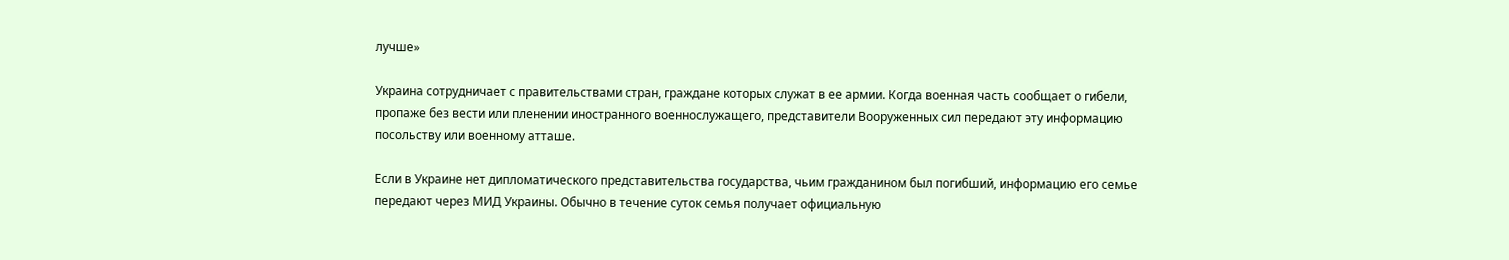лучше»

Украина сотрудничает с правительствами стран, граждане которых служат в ее армии. Когда военная часть сообщает о гибели, пропаже без вести или пленении иностранного военнослужащего, представители Вооруженных сил передают эту информацию посольству или военному атташе.

Если в Украине нет дипломатического представительства государства, чьим гражданином был погибший, информацию его семье передают через МИД Украины. Обычно в течение суток семья получает официальную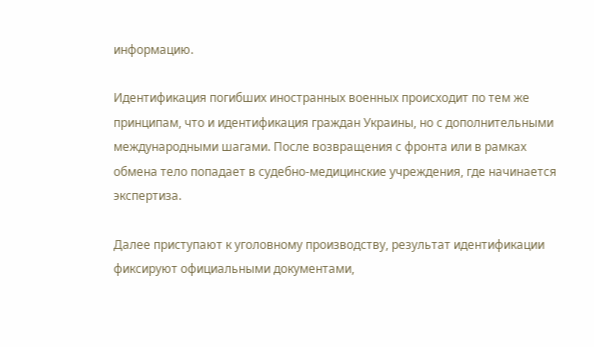информацию.

Идентификация погибших иностранных военных происходит по тем же принципам, что и идентификация граждан Украины, но с дополнительными международными шагами. После возвращения с фронта или в рамках обмена тело попадает в судебно-медицинские учреждения, где начинается экспертиза.

Далее приступают к уголовному производству, результат идентификации фиксируют официальными документами,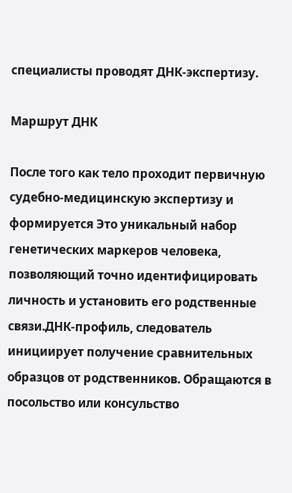специалисты проводят ДНК-экспертизу.

Маршрут ДНК

После того как тело проходит первичную судебно-медицинскую экспертизу и формируется Это уникальный набор генетических маркеров человека, позволяющий точно идентифицировать личность и установить его родственные связи.ДНК-профиль, следователь инициирует получение сравнительных образцов от родственников. Обращаются в посольство или консульство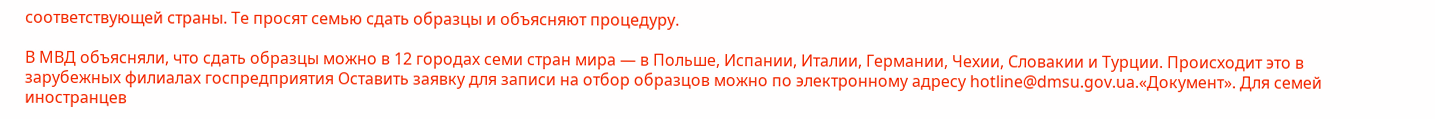соответствующей страны. Те просят семью сдать образцы и объясняют процедуру.

В МВД объясняли, что сдать образцы можно в 12 городах семи стран мира — в Польше, Испании, Италии, Германии, Чехии, Словакии и Турции. Происходит это в зарубежных филиалах госпредприятия Оставить заявку для записи на отбор образцов можно по электронному адресу hotline@dmsu.gov.ua.«Документ». Для семей иностранцев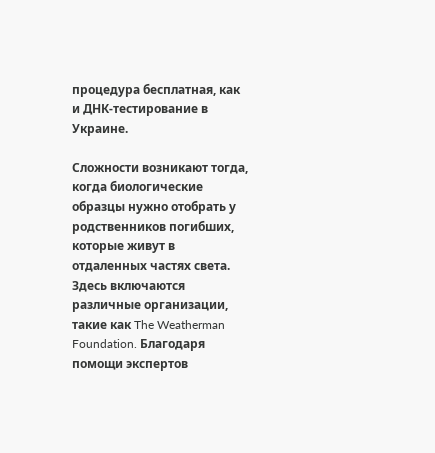процедура бесплатная, как и ДНК-тестирование в Украине.

Сложности возникают тогда, когда биологические образцы нужно отобрать у родственников погибших, которые живут в отдаленных частях света. Здесь включаются различные организации, такие как The Weatherman Foundation. Благодаря помощи экспертов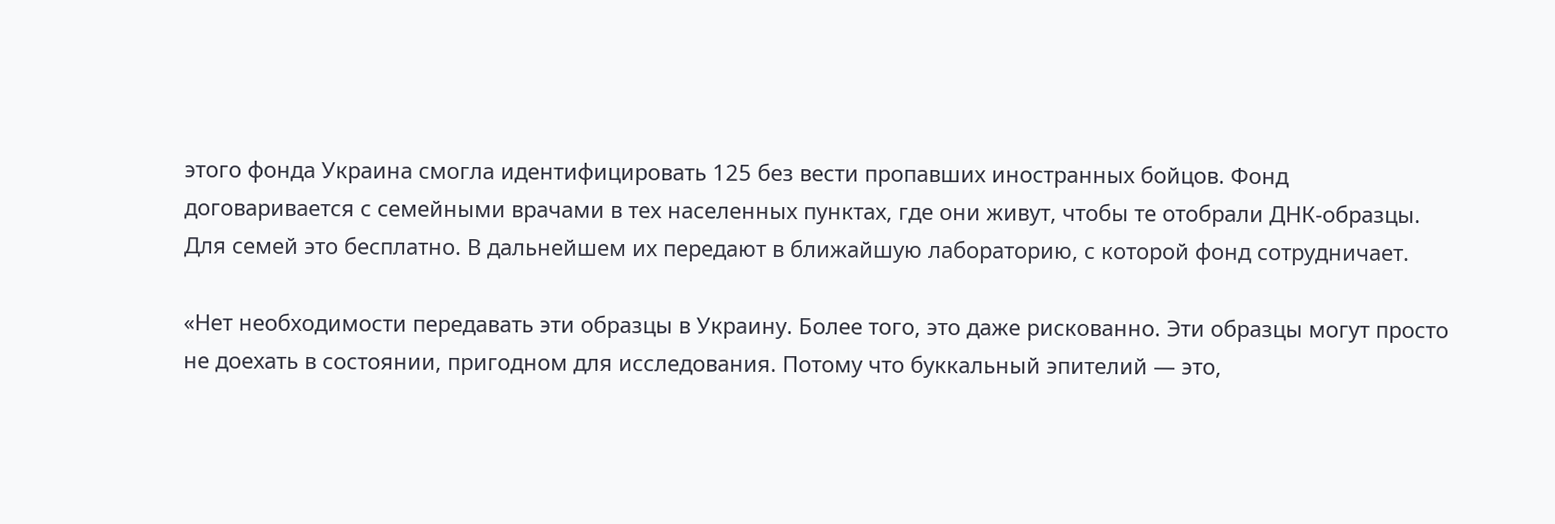этого фонда Украина смогла идентифицировать 125 без вести пропавших иностранных бойцов. Фонд договаривается с семейными врачами в тех населенных пунктах, где они живут, чтобы те отобрали ДНК-образцы. Для семей это бесплатно. В дальнейшем их передают в ближайшую лабораторию, с которой фонд сотрудничает.

«Нет необходимости передавать эти образцы в Украину. Более того, это даже рискованно. Эти образцы могут просто не доехать в состоянии, пригодном для исследования. Потому что буккальный эпителий — это,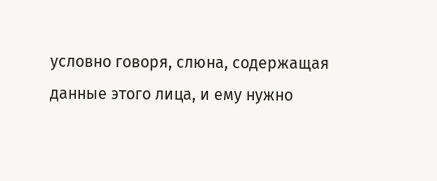условно говоря, слюна, содержащая данные этого лица, и ему нужно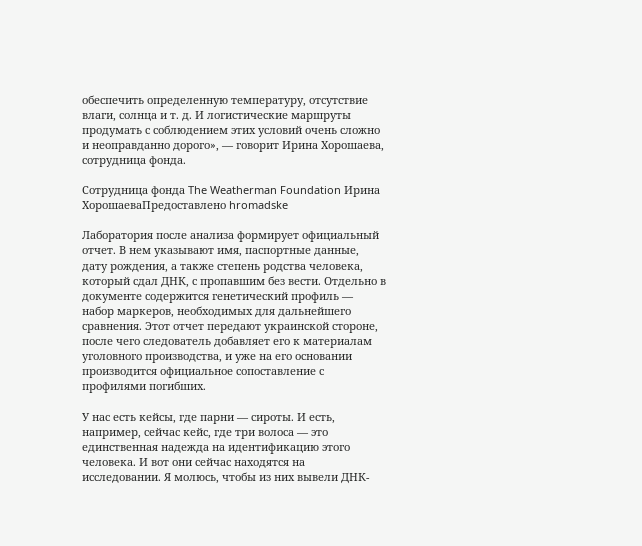обеспечить определенную температуру, отсутствие влаги, солнца и т. д. И логистические маршруты продумать с соблюдением этих условий очень сложно и неоправданно дорого», — говорит Ирина Хорошаева, сотрудница фонда.

Сотрудница фонда The Weatherman Foundation Ирина ХорошаеваПредоставлено hromadske

Лаборатория после анализа формирует официальный отчет. В нем указывают имя, паспортные данные, дату рождения, а также степень родства человека, который сдал ДНК, с пропавшим без вести. Отдельно в документе содержится генетический профиль — набор маркеров, необходимых для дальнейшего сравнения. Этот отчет передают украинской стороне, после чего следователь добавляет его к материалам уголовного производства, и уже на его основании производится официальное сопоставление с профилями погибших.

У нас есть кейсы, где парни — сироты. И есть, например, сейчас кейс, где три волоса — это единственная надежда на идентификацию этого человека. И вот они сейчас находятся на исследовании. Я молюсь, чтобы из них вывели ДНК-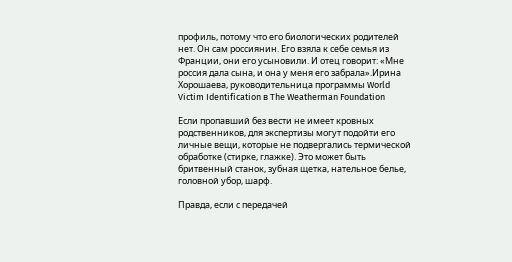профиль, потому что его биологических родителей нет. Он сам россиянин. Его взяла к себе семья из Франции, они его усыновили. И отец говорит: «Мне россия дала сына, и она у меня его забрала».Ирина Хорошаева, руководительница программы World Victim Identification в The Weatherman Foundation

Если пропавший без вести не имеет кровных родственников, для экспертизы могут подойти его личные вещи, которые не подвергались термической обработке (стирке, глажке). Это может быть бритвенный станок, зубная щетка, нательное белье, головной убор, шарф.

Правда, если с передачей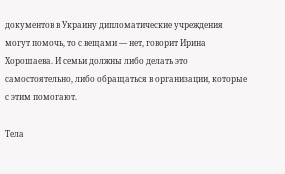документов в Украину дипломатические учреждения могут помочь, то с вещами — нет, говорит Ирина Хорошаева. И семьи должны либо делать это самостоятельно, либо обращаться в организации, которые с этим помогают.

Тела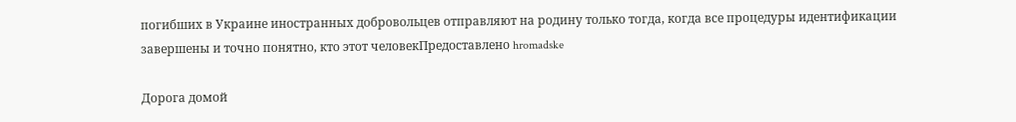погибших в Украине иностранных добровольцев отправляют на родину только тогда, когда все процедуры идентификации завершены и точно понятно, кто этот человекПредоставлено hromadske

Дорога домой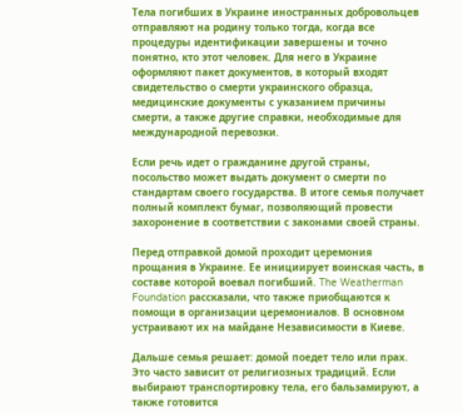Тела погибших в Украине иностранных добровольцев отправляют на родину только тогда, когда все процедуры идентификации завершены и точно понятно, кто этот человек. Для него в Украине оформляют пакет документов, в который входят свидетельство о смерти украинского образца, медицинские документы с указанием причины смерти, а также другие справки, необходимые для международной перевозки.

Если речь идет о гражданине другой страны, посольство может выдать документ о смерти по стандартам своего государства. В итоге семья получает полный комплект бумаг, позволяющий провести захоронение в соответствии с законами своей страны.

Перед отправкой домой проходит церемония прощания в Украине. Ее инициирует воинская часть, в составе которой воевал погибший. The Weatherman Foundation рассказали, что также приобщаются к помощи в организации церемониалов. В основном устраивают их на майдане Независимости в Киеве.

Дальше семья решает: домой поедет тело или прах. Это часто зависит от религиозных традиций. Если выбирают транспортировку тела, его бальзамируют, а также готовится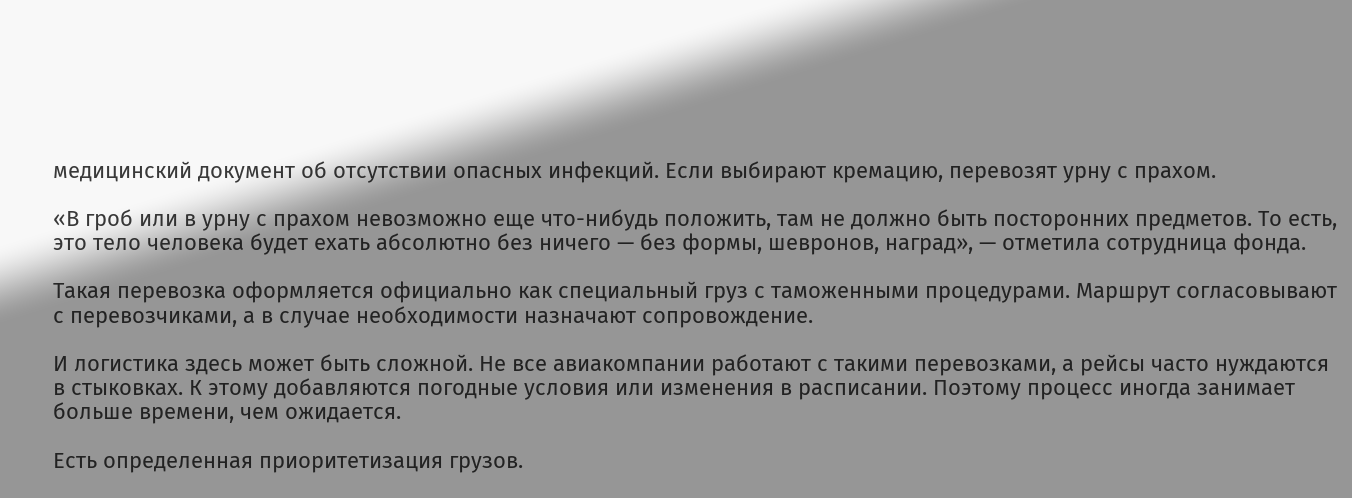медицинский документ об отсутствии опасных инфекций. Если выбирают кремацию, перевозят урну с прахом.

«В гроб или в урну с прахом невозможно еще что-нибудь положить, там не должно быть посторонних предметов. То есть, это тело человека будет ехать абсолютно без ничего — без формы, шевронов, наград», — отметила сотрудница фонда.

Такая перевозка оформляется официально как специальный груз с таможенными процедурами. Маршрут согласовывают с перевозчиками, а в случае необходимости назначают сопровождение.

И логистика здесь может быть сложной. Не все авиакомпании работают с такими перевозками, а рейсы часто нуждаются в стыковках. К этому добавляются погодные условия или изменения в расписании. Поэтому процесс иногда занимает больше времени, чем ожидается.

Есть определенная приоритетизация грузов.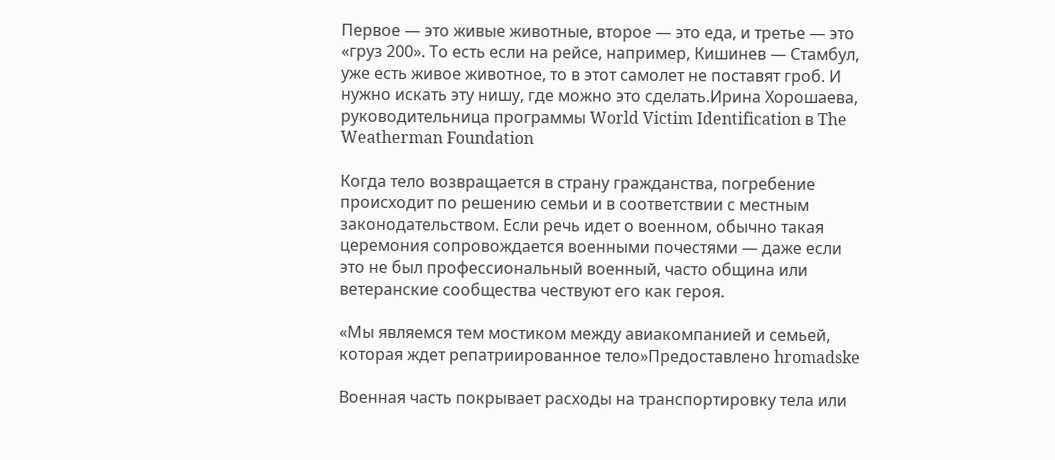Первое — это живые животные, второе — это еда, и третье — это «груз 200». То есть если на рейсе, например, Кишинев — Стамбул, уже есть живое животное, то в этот самолет не поставят гроб. И нужно искать эту нишу, где можно это сделать.Ирина Хорошаева, руководительница программы World Victim Identification в The Weatherman Foundation

Когда тело возвращается в страну гражданства, погребение происходит по решению семьи и в соответствии с местным законодательством. Если речь идет о военном, обычно такая церемония сопровождается военными почестями — даже если это не был профессиональный военный, часто община или ветеранские сообщества чествуют его как героя.

«Мы являемся тем мостиком между авиакомпанией и семьей, которая ждет репатриированное тело»Предоставлено hromadske

Военная часть покрывает расходы на транспортировку тела или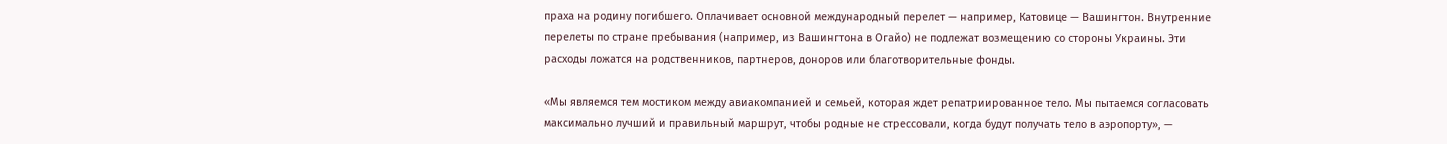праха на родину погибшего. Оплачивает основной международный перелет — например, Катовице — Вашингтон. Внутренние перелеты по стране пребывания (например, из Вашингтона в Огайо) не подлежат возмещению со стороны Украины. Эти расходы ложатся на родственников, партнеров, доноров или благотворительные фонды.

«Мы являемся тем мостиком между авиакомпанией и семьей, которая ждет репатриированное тело. Мы пытаемся согласовать максимально лучший и правильный маршрут, чтобы родные не стрессовали, когда будут получать тело в аэропорту», —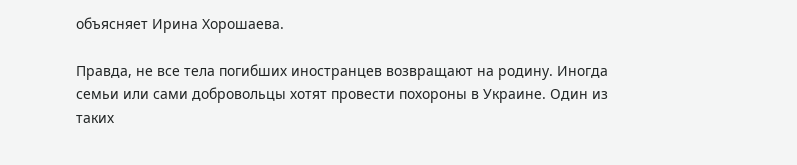объясняет Ирина Хорошаева.

Правда, не все тела погибших иностранцев возвращают на родину. Иногда семьи или сами добровольцы хотят провести похороны в Украине. Один из таких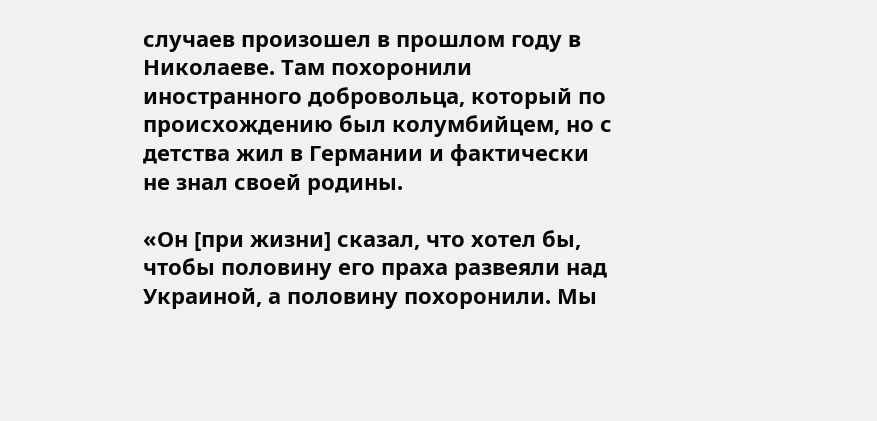случаев произошел в прошлом году в Николаеве. Там похоронили иностранного добровольца, который по происхождению был колумбийцем, но с детства жил в Германии и фактически не знал своей родины.

«Он [при жизни] сказал, что хотел бы, чтобы половину его праха развеяли над Украиной, а половину похоронили. Мы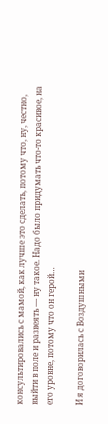консультировались с мамой, как лучше это сделать, потому что, ну, честно, выйти в поле и развеять — ну такое. Надо было придумать что-то красивое, на его уровне, потому что он герой…

И я договорилась с Воздушными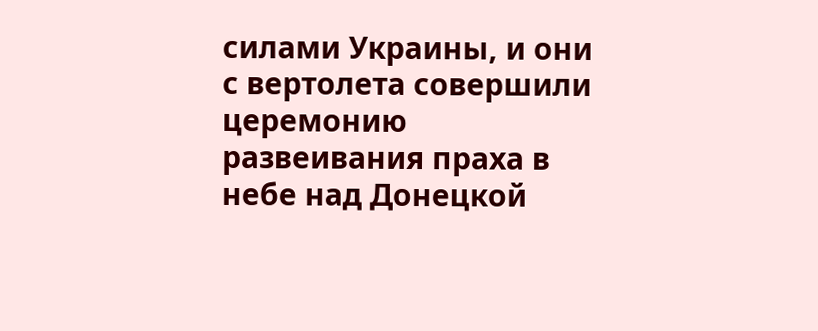силами Украины, и они с вертолета совершили церемонию развеивания праха в небе над Донецкой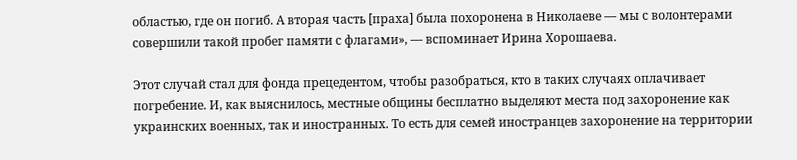областью, где он погиб. А вторая часть [праха] была похоронена в Николаеве — мы с волонтерами совершили такой пробег памяти с флагами», — вспоминает Ирина Хорошаева.

Этот случай стал для фонда прецедентом, чтобы разобраться, кто в таких случаях оплачивает погребение. И, как выяснилось, местные общины бесплатно выделяют места под захоронение как украинских военных, так и иностранных. То есть для семей иностранцев захоронение на территории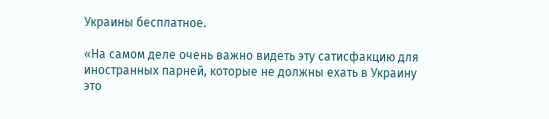Украины бесплатное.

«На самом деле очень важно видеть эту сатисфакцию для иностранных парней, которые не должны ехать в Украину это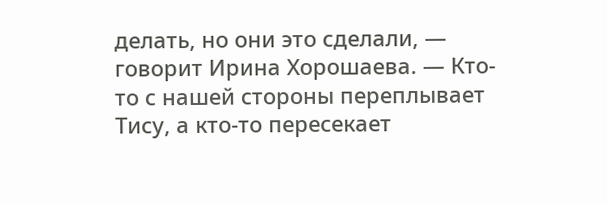делать, но они это сделали, — говорит Ирина Хорошаева. — Кто-то с нашей стороны переплывает Тису, а кто-то пересекает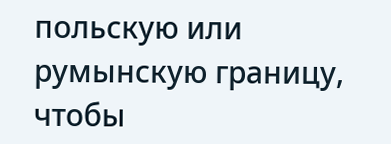польскую или румынскую границу, чтобы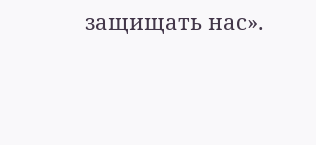защищать нас».